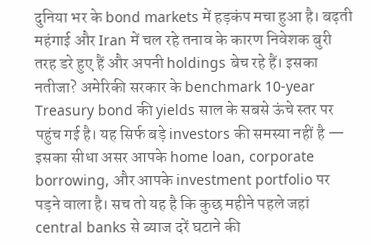दुनिया भर के bond markets में हड़कंप मचा हुआ है। बढ़ती महंगाई और Iran में चल रहे तनाव के कारण निवेशक बुरी तरह डरे हुए हैं और अपनी holdings बेच रहे हैं। इसका नतीजा? अमेरिकी सरकार के benchmark 10-year Treasury bond की yields साल के सबसे ऊंचे स्तर पर पहुंच गई है। यह सिर्फ बड़े investors की समस्या नहीं है — इसका सीधा असर आपके home loan, corporate borrowing, और आपके investment portfolio पर पड़ने वाला है। सच तो यह है कि कुछ महीने पहले जहां central banks से ब्याज दरें घटाने की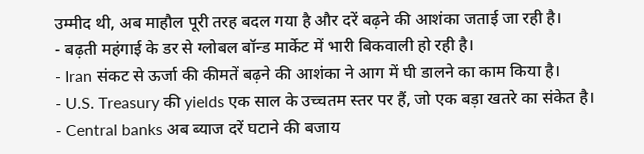उम्मीद थी, अब माहौल पूरी तरह बदल गया है और दरें बढ़ने की आशंका जताई जा रही है।
- बढ़ती महंगाई के डर से ग्लोबल बॉन्ड मार्केट में भारी बिकवाली हो रही है।
- Iran संकट से ऊर्जा की कीमतें बढ़ने की आशंका ने आग में घी डालने का काम किया है।
- U.S. Treasury की yields एक साल के उच्चतम स्तर पर हैं, जो एक बड़ा खतरे का संकेत है।
- Central banks अब ब्याज दरें घटाने की बजाय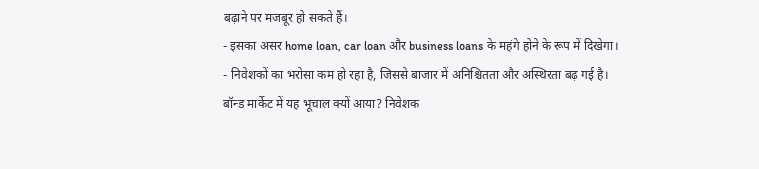बढ़ाने पर मजबूर हो सकते हैं।
- इसका असर home loan, car loan और business loans के महंगे होने के रूप में दिखेगा।
- निवेशकों का भरोसा कम हो रहा है, जिससे बाजार में अनिश्चितता और अस्थिरता बढ़ गई है।
बॉन्ड मार्केट में यह भूचाल क्यों आया? निवेशक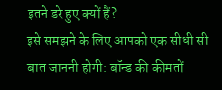इतने डरे हुए क्यों हैं?
इसे समझने के लिए आपको एक सीधी सी बात जाननी होगी: बॉन्ड की कीमतों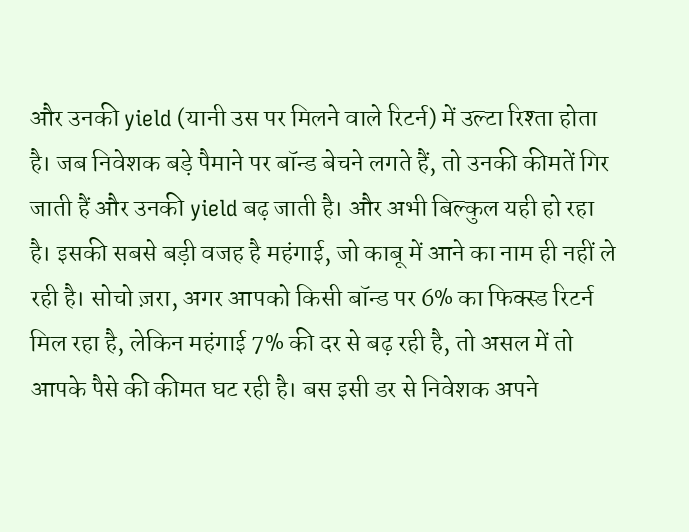और उनकी yield (यानी उस पर मिलने वाले रिटर्न) में उल्टा रिश्ता होता है। जब निवेशक बड़े पैमाने पर बॉन्ड बेचने लगते हैं, तो उनकी कीमतें गिर जाती हैं और उनकी yield बढ़ जाती है। और अभी बिल्कुल यही हो रहा है। इसकी सबसे बड़ी वजह है महंगाई, जो काबू में आने का नाम ही नहीं ले रही है। सोचो ज़रा, अगर आपको किसी बॉन्ड पर 6% का फिक्स्ड रिटर्न मिल रहा है, लेकिन महंगाई 7% की दर से बढ़ रही है, तो असल में तो आपके पैसे की कीमत घट रही है। बस इसी डर से निवेशक अपने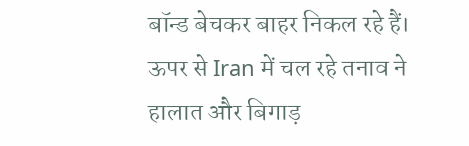बॉन्ड बेचकर बाहर निकल रहे हैं। ऊपर से Iran में चल रहे तनाव ने हालात और बिगाड़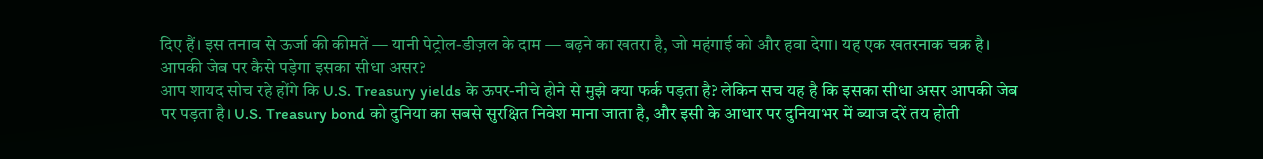दिए हैं। इस तनाव से ऊर्जा की कीमतें — यानी पेट्रोल-डीज़ल के दाम — बढ़ने का खतरा है, जो महंगाई को और हवा देगा। यह एक खतरनाक चक्र है।
आपकी जेब पर कैसे पड़ेगा इसका सीधा असर?
आप शायद सोच रहे होंगे कि U.S. Treasury yields के ऊपर-नीचे होने से मुझे क्या फर्क पड़ता है? लेकिन सच यह है कि इसका सीधा असर आपकी जेब पर पड़ता है। U.S. Treasury bond को दुनिया का सबसे सुरक्षित निवेश माना जाता है, और इसी के आधार पर दुनियाभर में ब्याज दरें तय होती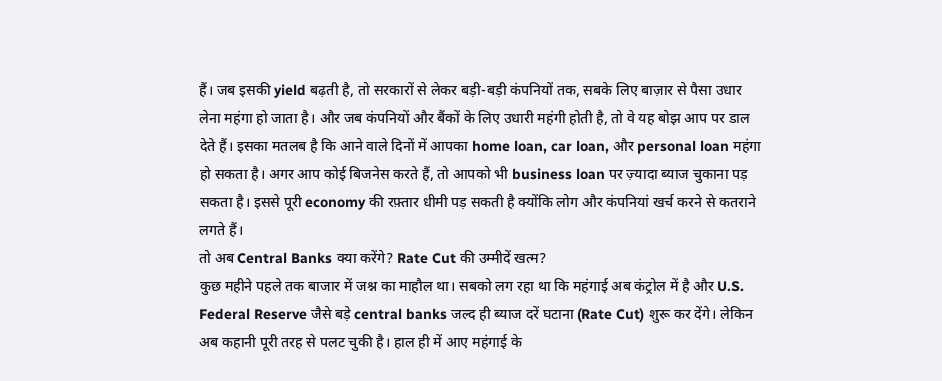हैं। जब इसकी yield बढ़ती है, तो सरकारों से लेकर बड़ी-बड़ी कंपनियों तक, सबके लिए बाज़ार से पैसा उधार लेना महंगा हो जाता है। और जब कंपनियों और बैंकों के लिए उधारी महंगी होती है, तो वे यह बोझ आप पर डाल देते हैं। इसका मतलब है कि आने वाले दिनों में आपका home loan, car loan, और personal loan महंगा हो सकता है। अगर आप कोई बिजनेस करते हैं, तो आपको भी business loan पर ज़्यादा ब्याज चुकाना पड़ सकता है। इससे पूरी economy की रफ़्तार धीमी पड़ सकती है क्योंकि लोग और कंपनियां खर्च करने से कतराने लगते हैं।
तो अब Central Banks क्या करेंगे? Rate Cut की उम्मीदें खत्म?
कुछ महीने पहले तक बाजार में जश्न का माहौल था। सबको लग रहा था कि महंगाई अब कंट्रोल में है और U.S. Federal Reserve जैसे बड़े central banks जल्द ही ब्याज दरें घटाना (Rate Cut) शुरू कर देंगे। लेकिन अब कहानी पूरी तरह से पलट चुकी है। हाल ही में आए महंगाई के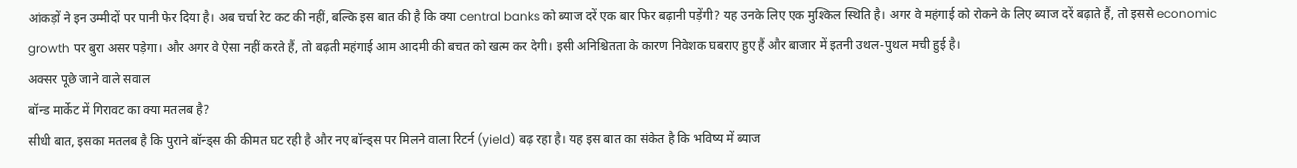आंकड़ों ने इन उम्मीदों पर पानी फेर दिया है। अब चर्चा रेट कट की नहीं, बल्कि इस बात की है कि क्या central banks को ब्याज दरें एक बार फिर बढ़ानी पड़ेंगी? यह उनके लिए एक मुश्किल स्थिति है। अगर वे महंगाई को रोकने के लिए ब्याज दरें बढ़ाते हैं, तो इससे economic growth पर बुरा असर पड़ेगा। और अगर वे ऐसा नहीं करते हैं, तो बढ़ती महंगाई आम आदमी की बचत को खत्म कर देगी। इसी अनिश्चितता के कारण निवेशक घबराए हुए हैं और बाजार में इतनी उथल-पुथल मची हुई है।
अक्सर पूछे जाने वाले सवाल
बॉन्ड मार्केट में गिरावट का क्या मतलब है?
सीधी बात, इसका मतलब है कि पुराने बॉन्ड्स की कीमत घट रही है और नए बॉन्ड्स पर मिलने वाला रिटर्न (yield) बढ़ रहा है। यह इस बात का संकेत है कि भविष्य में ब्याज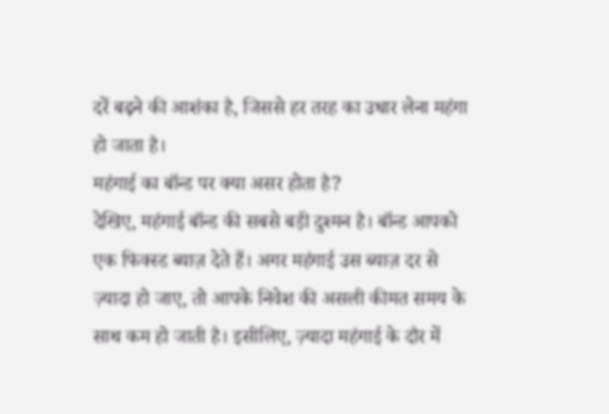दरें बढ़ने की आशंका है, जिससे हर तरह का उधार लेना महंगा हो जाता है।
महंगाई का बॉन्ड पर क्या असर होता है?
देखिए, महंगाई बॉन्ड की सबसे बड़ी दुश्मन है। बॉन्ड आपको एक फिक्स्ड ब्याज़ देते हैं। अगर महंगाई उस ब्याज़ दर से ज़्यादा हो जाए, तो आपके निवेश की असली कीमत समय के साथ कम हो जाती है। इसीलिए, ज़्यादा महंगाई के दौर में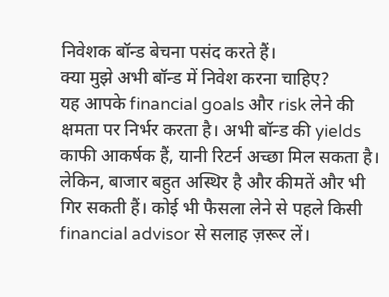निवेशक बॉन्ड बेचना पसंद करते हैं।
क्या मुझे अभी बॉन्ड में निवेश करना चाहिए?
यह आपके financial goals और risk लेने की क्षमता पर निर्भर करता है। अभी बॉन्ड की yields काफी आकर्षक हैं, यानी रिटर्न अच्छा मिल सकता है। लेकिन, बाजार बहुत अस्थिर है और कीमतें और भी गिर सकती हैं। कोई भी फैसला लेने से पहले किसी financial advisor से सलाह ज़रूर लें।